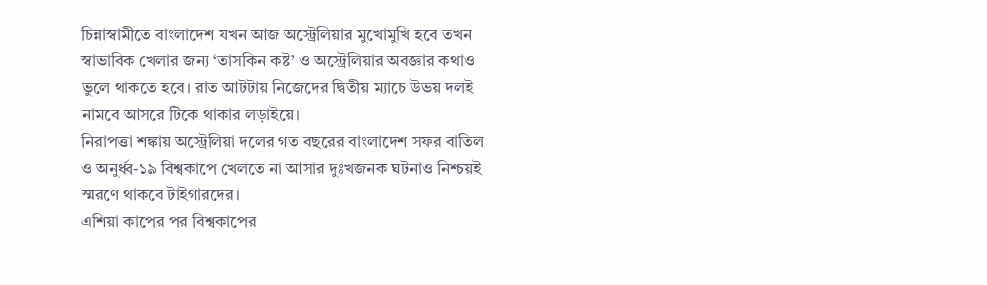চিন্নাস্বামীতে বাংলাদেশ যখন আজ অস্ট্রেলিয়ার মুখোমুখি হবে তখন স্বাভাবিক খেলার জন্য ‘তাসকিন কষ্ট’ ও অস্ট্রেলিয়ার অবজ্ঞার কথাও ভুলে থাকতে হবে। রাত আটটায় নিজেদের দ্বিতীয় ম্যাচে উভয় দলই নামবে আসরে টিকে থাকার লড়াইয়ে।
নিরাপত্তা শঙ্কায় অস্ট্রেলিয়া দলের গত বছরের বাংলাদেশ সফর বাতিল ও অনুর্ধ্ব-১৯ বিশ্বকাপে খেলতে না আসার দুঃখজনক ঘটনাও নিশ্চয়ই স্মরণে থাকবে টাইগারদের।
এশিয়া কাপের পর বিশ্বকাপের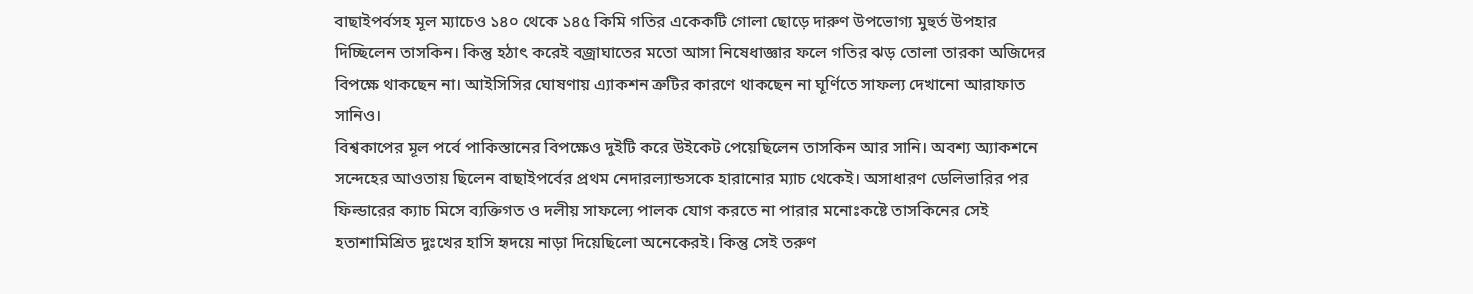বাছাইপর্বসহ মূল ম্যাচেও ১৪০ থেকে ১৪৫ কিমি গতির একেকটি গোলা ছোড়ে দারুণ উপভোগ্য মুহুর্ত উপহার দিচ্ছিলেন তাসকিন। কিন্তু হঠাৎ করেই বজ্রাঘাতের মতো আসা নিষেধাজ্ঞার ফলে গতির ঝড় তোলা তারকা অজিদের বিপক্ষে থাকছেন না। আইসিসির ঘোষণায় এ্যাকশন ত্রুটির কারণে থাকছেন না ঘূর্ণিতে সাফল্য দেখানো আরাফাত সানিও।
বিশ্বকাপের মূল পর্বে পাকিস্তানের বিপক্ষেও দুইটি করে উইকেট পেয়েছিলেন তাসকিন আর সানি। অবশ্য অ্যাকশনে সন্দেহের আওতায় ছিলেন বাছাইপর্বের প্রথম নেদারল্যান্ডসকে হারানোর ম্যাচ থেকেই। অসাধারণ ডেলিভারির পর ফিল্ডারের ক্যাচ মিসে ব্যক্তিগত ও দলীয় সাফল্যে পালক যোগ করতে না পারার মনোঃকষ্টে তাসকিনের সেই হতাশামিশ্রিত দুঃখের হাসি হৃদয়ে নাড়া দিয়েছিলো অনেকেরই। কিন্তু সেই তরুণ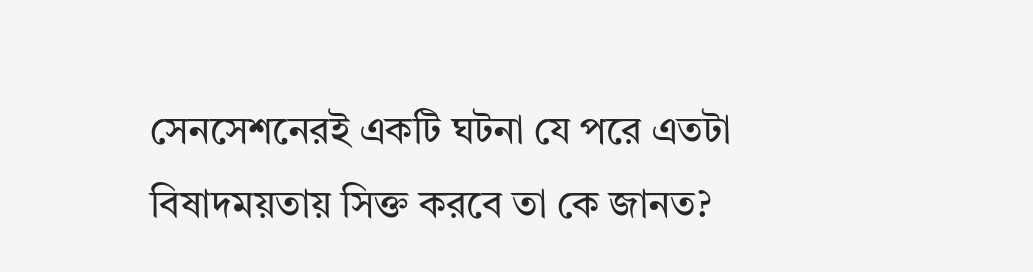সেনসেশনেরই একটি ঘটনা যে পরে এতটা বিষাদময়তায় সিক্ত করবে তা কে জানত?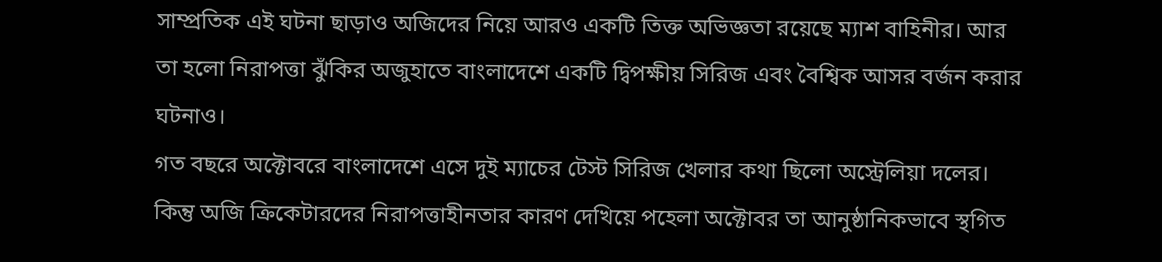সাম্প্রতিক এই ঘটনা ছাড়াও অজিদের নিয়ে আরও একটি তিক্ত অভিজ্ঞতা রয়েছে ম্যাশ বাহিনীর। আর তা হলো নিরাপত্তা ঝুঁকির অজুহাতে বাংলাদেশে একটি দ্বিপক্ষীয় সিরিজ এবং বৈশ্বিক আসর বর্জন করার ঘটনাও।
গত বছরে অক্টোবরে বাংলাদেশে এসে দুই ম্যাচের টেস্ট সিরিজ খেলার কথা ছিলো অস্ট্রেলিয়া দলের। কিন্তু অজি ক্রিকেটারদের নিরাপত্তাহীনতার কারণ দেখিয়ে পহেলা অক্টোবর তা আনুষ্ঠানিকভাবে স্থগিত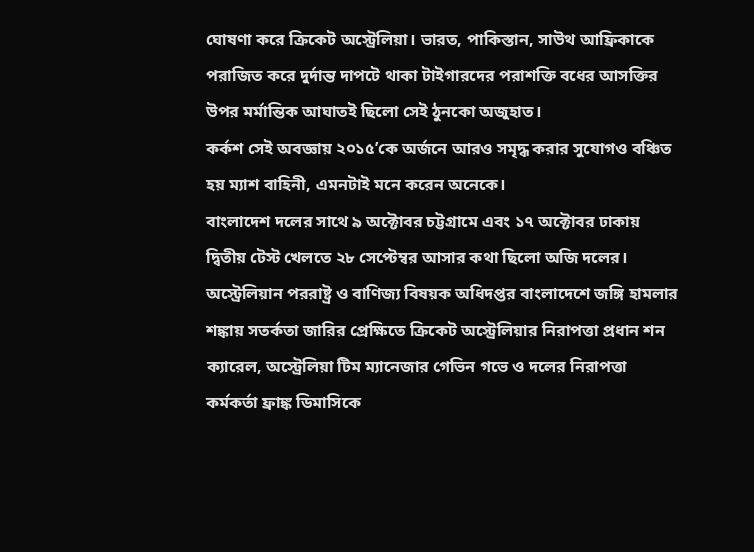ঘোষণা করে ক্রিকেট অস্ট্রেলিয়া। ভারত, পাকিস্তান, সাউথ আফ্রিকাকে পরাজিত করে দুর্দান্ত দাপটে থাকা টাইগারদের পরাশক্তি বধের আসক্তির উপর মর্মান্তিক আঘাতই ছিলো সেই ঠুনকো অজুহাত।
কর্কশ সেই অবজ্ঞায় ২০১৫’কে অর্জনে আরও সমৃদ্ধ করার সুযোগও বঞ্চিত হয় ম্যাশ বাহিনী, এমনটাই মনে করেন অনেকে।
বাংলাদেশ দলের সাথে ৯ অক্টোবর চট্টগ্রামে এবং ১৭ অক্টোবর ঢাকায় দ্বিতীয় টেস্ট খেলতে ২৮ সেপ্টেম্বর আসার কথা ছিলো অজি দলের।
অস্ট্রেলিয়ান পররাষ্ট্র ও বাণিজ্য বিষয়ক অধিদপ্তর বাংলাদেশে জঙ্গি হামলার শঙ্কায় সতর্কতা জারির প্রেক্ষিতে ক্রিকেট অস্ট্রেলিয়ার নিরাপত্তা প্রধান শন ক্যারেল, অস্ট্রেলিয়া টিম ম্যানেজার গেভিন গভে ও দলের নিরাপত্তা কর্মকর্তা ফ্রাঙ্ক ডিমাসিকে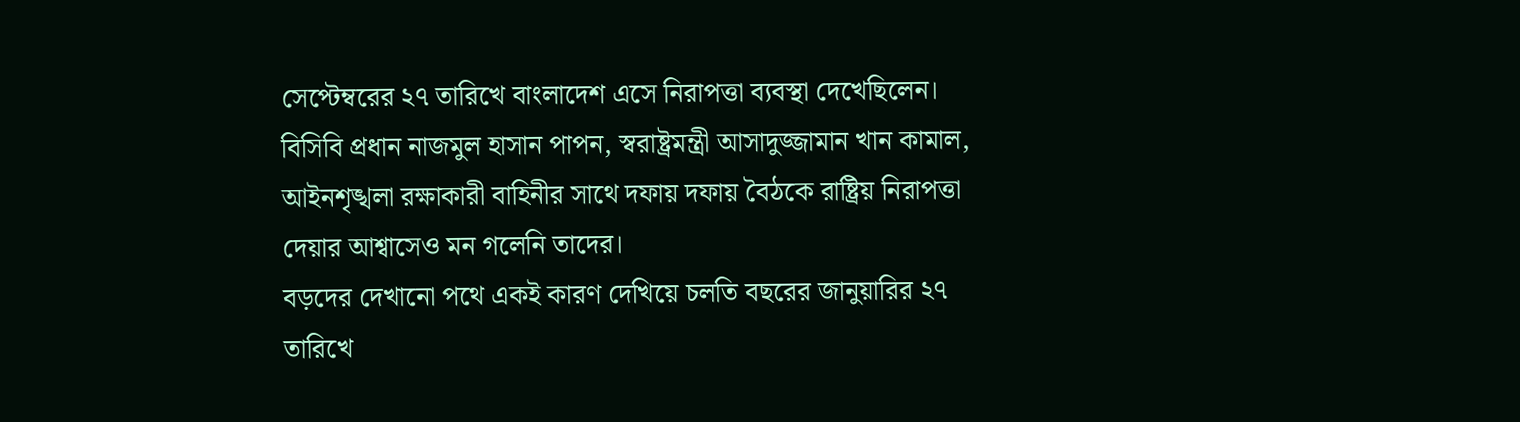সেপ্টেম্বরের ২৭ তারিখে বাংলাদেশ এসে নিরাপত্তা ব্যবস্থা দেখেছিলেন।
বিসিবি প্রধান নাজমুল হাসান পাপন, স্বরাষ্ট্রমন্ত্রী আসাদুজ্জামান খান কামাল, আইনশৃঙ্খলা রক্ষাকারী বাহিনীর সাথে দফায় দফায় বৈঠকে রাষ্ট্রিয় নিরাপত্তা দেয়ার আশ্বাসেও মন গলেনি তাদের।
বড়দের দেখানো পথে একই কারণ দেখিয়ে চলতি বছরের জানুয়ারির ২৭ তারিখে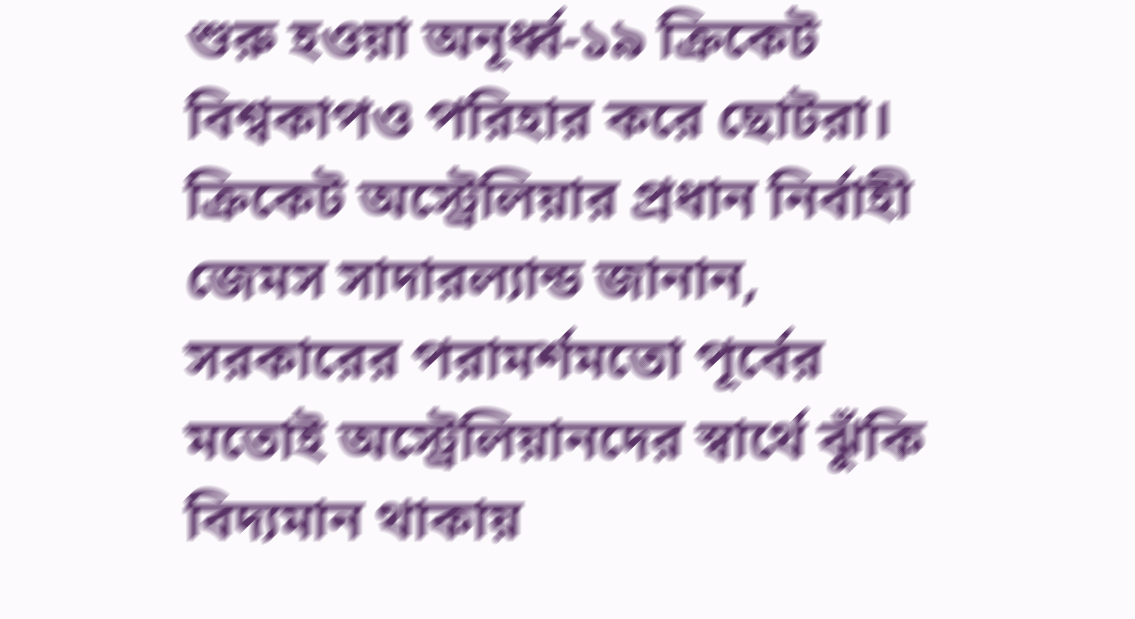শুরু হওয়া অনূর্ধ্ব-১৯ ক্রিকেট বিশ্বকাপও পরিহার করে ছোটরা।
ক্রিকেট অস্ট্রেলিয়ার প্রধান নির্বাহী জেমস সাদারল্যান্ড জানান, সরকারের পরামর্শমতো পূর্বের মতোই অস্ট্রেলিয়ানদের স্বার্থে ঝুঁকি বিদ্যমান থাকায়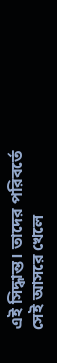এই সিদ্ধান্ত। তাদের পরিবর্তে সেই আসরে খেলে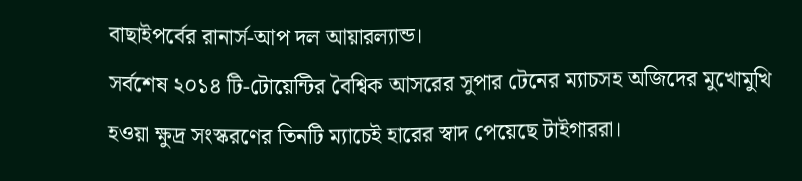বাছাইপর্বের রানার্স-আপ দল আয়ারল্যান্ড।
সর্বশেষ ২০১৪ টি-টোয়েন্টির বৈশ্বিক আসরের সুপার টেনের ম্যাচসহ অজিদের মুখোমুখি হওয়া ক্ষুদ্র সংস্করণের তিনটি ম্যাচেই হারের স্বাদ পেয়েছে টাইগাররা।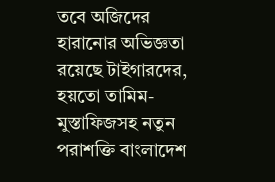তবে অজিদের হারানোর অভিজ্ঞতা রয়েছে টাইগারদের, হয়তো তামিম-মুস্তাফিজসহ নতুন পরাশক্তি বাংলাদেশ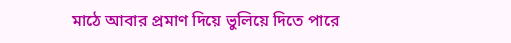মাঠে আবার প্রমাণ দিয়ে ভুলিয়ে দিতে পারে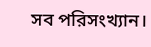সব পরিসংখ্যান।